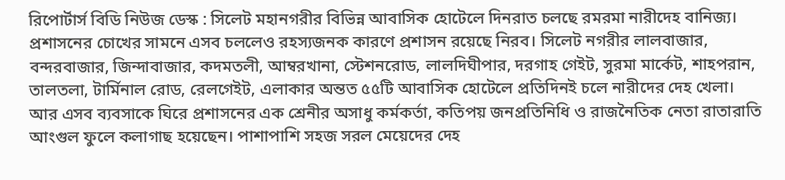রিপোর্টার্স বিডি নিউজ ডেস্ক : সিলেট মহানগরীর বিভিন্ন আবাসিক হোটেলে দিনরাত চলছে রমরমা নারীদেহ বানিজ্য। প্রশাসনের চোখের সামনে এসব চললেও রহস্যজনক কারণে প্রশাসন রয়েছে নিরব। সিলেট নগরীর লালবাজার, বন্দরবাজার, জিন্দাবাজার, কদমতলী, আম্বরখানা, স্টেশনরোড, লালদিঘীপার, দরগাহ গেইট, সুরমা মার্কেট, শাহপরান, তালতলা, টার্মিনাল রোড, রেলগেইট, এলাকার অন্তত ৫৫টি আবাসিক হোটেলে প্রতিদিনই চলে নারীদের দেহ খেলা। আর এসব ব্যবসাকে ঘিরে প্রশাসনের এক শ্রেনীর অসাধু কর্মকর্তা, কতিপয় জনপ্রতিনিধি ও রাজনৈতিক নেতা রাতারাতি আংগুল ফুলে কলাগাছ হয়েছেন। পাশাপাশি সহজ সরল মেয়েদের দেহ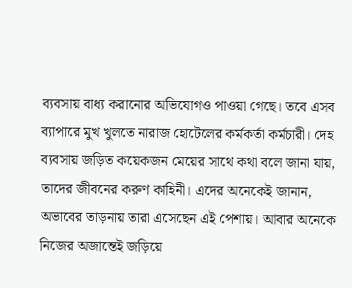ব্যবসায় বাধ্য করানোর অভিযোগও পাওয়া গেছে। তবে এসব ব্যাপারে মুখ খুলতে নারাজ হোটেলের কর্মকর্তা কর্মচারী। দেহ ব্যবসায় জড়িত কয়েকজন মেয়ের সাথে কথা বলে জানা যায়, তাদের জীবনের করুণ কাহিনী। এদের অনেকেই জানান, অভাবের তাড়নায় তারা এসেছেন এই পেশায়। আবার অনেকে নিজের অজান্তেই জড়িয়ে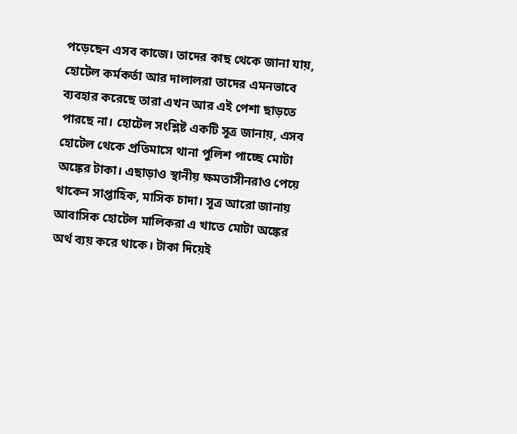পড়েছেন এসব কাজে। তাদের কাছ থেকে জানা যায়, হোটেল কর্মকর্তা আর দালালরা তাদের এমনভাবে ব্যবহার করেছে তারা এখন আর এই পেশা ছাড়তে পারছে না। হোটেল সংশ্লিষ্ট একটি সূত্র জানায়, এসব হোটেল থেকে প্রতিমাসে থানা পুলিশ পাচ্ছে মোটা অঙ্কের টাকা। এছাড়াও স্থানীয় ক্ষমতাসীনরাও পেয়ে থাকেন সাপ্তাহিক, মাসিক চাদা। সূত্র আরো জানায় আবাসিক হোটেল মালিকরা এ খাতে মোটা অঙ্কের অর্থ ব্যয় করে থাকে। টাকা দিয়েই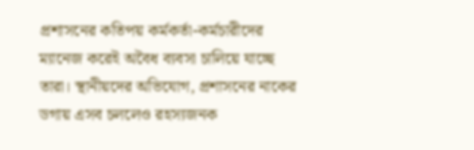প্রশাসনের কতিপয় কর্মকর্তা-কর্মচারীদের ম্যানেজ করেই অবৈধ ব্যবসা চালিয়ে যাচ্ছে তারা। স্থানীয়দের অভিযোগ, প্রশাসনের নাকের ডগায় এসব চললেও রহস্যজনক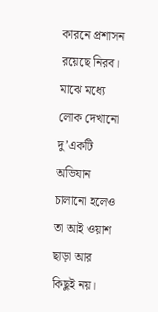কারনে প্রশাসন রয়েছে নিরব। মাঝে মধ্যে লোক দেখানো দু’একটি অভিযান চালানো হলেও তা আই ওয়াশ ছাড়া আর কিছুই নয়।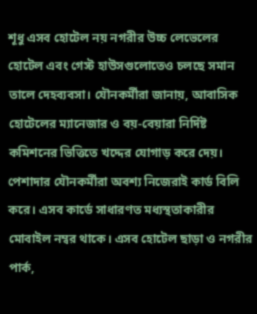শূধু এসব হোটেল নয় নগরীর উচ্চ লেভেলের হোটেল এবং গেস্ট হাউসগুলোতেও চলছে সমান তালে দেহব্যবসা। যৌনকর্মীরা জানায়, আবাসিক হোটেলের ম্যানেজার ও বয়-বেয়ারা নির্দিষ্ট কমিশনের ভিত্তিতে খদ্দের যোগাড় করে দেয়। পেশাদার যৌনকর্মীরা অবশ্য নিজেরাই কার্ড বিলি করে। এসব কার্ডে সাধারণত মধ্যস্থতাকারীর মোবাইল নম্বর থাকে। এসব হোটেল ছাড়া ও নগরীর পার্ক,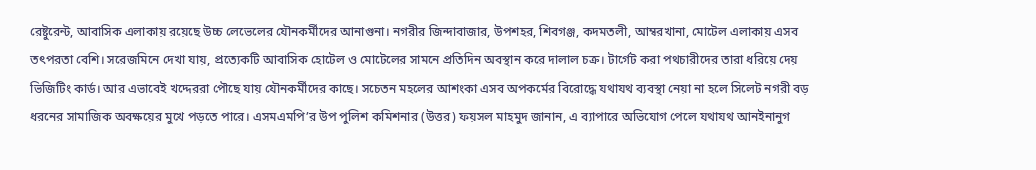রেষ্টুরেন্ট, আবাসিক এলাকায় রয়েছে উচ্চ লেভেলের যৌনকর্মীদের আনাগুনা। নগরীর জিন্দাবাজার, উপশহর, শিবগঞ্জ, কদমতলী, আম্বরখানা, মোটেল এলাকায় এসব তৎপরতা বেশি। সরেজমিনে দেখা যায়, প্রত্যেকটি আবাসিক হোটেল ও মোটেলের সামনে প্রতিদিন অবস্থান করে দালাল চক্র। টার্গেট করা পথচারীদের তারা ধরিয়ে দেয় ভিজিটিং কার্ড। আর এভাবেই খদ্দেররা পৌছে যায় যৌনকর্মীদের কাছে। সচেতন মহলের আশংকা এসব অপকর্মের বিরোদ্ধে যথাযথ ব্যবস্থা নেয়া না হলে সিলেট নগরী বড় ধরনের সামাজিক অবক্ষয়ের মুখে পড়তে পারে। এসমএমপি’র উপ পুলিশ কমিশনার (উত্তর) ফয়সল মাহমুদ জানান, এ ব্যাপারে অভিযোগ পেলে যথাযথ আনইনানুগ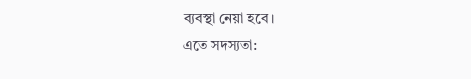ব্যবস্থা নেয়া হবে।
এতে সদস্যতা: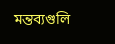মন্তব্যগুলি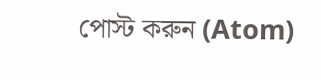পোস্ট করুন (Atom)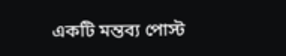একটি মন্তব্য পোস্ট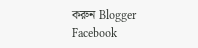করুন Blogger Facebook